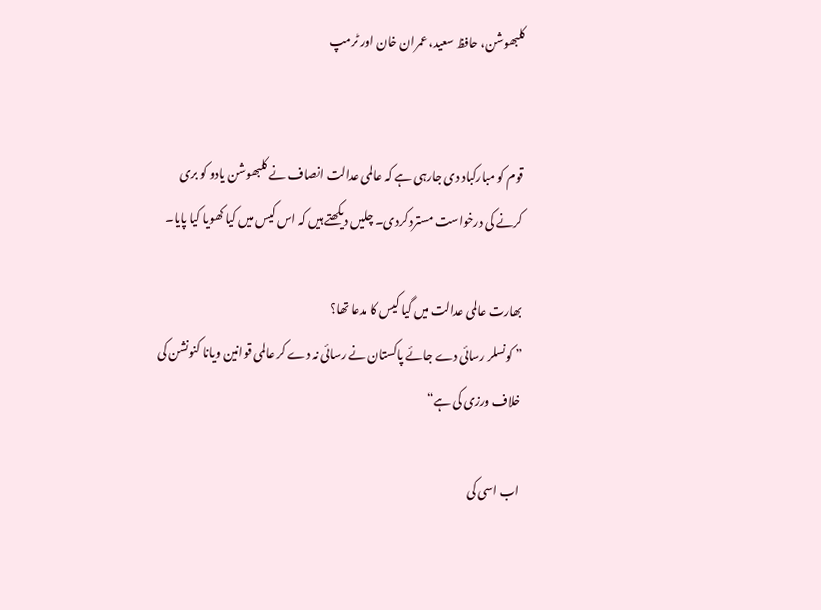کلبھوشن، حافظ سعید، عمران خان اور ٹرمپ


قوم کو مبارکباد دی جارہی ہے کہ عالمی عدالت انصاف نے کلبھوشن یادو کو بری کرنے کی درخواست مسترد کردی۔ چلیں دیکھتے ہیں کہ اس کیس میں کیا کھویا کیا پایا۔

بھارت عالمی عدالت میں گیا کیس کا مدعا تھا؟
” کونسلر رسائی دے جائے پاکستان نے رسائی نہ دے کر عالمی قوانین ویانا کنونشن کی خلاف ورزی کی ہے“

اب اسی کی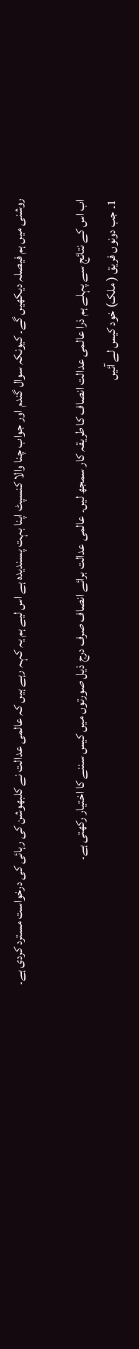روشنی میں ہم فیصلہ دیکھیں گے۔ کیونکہ سوال گندم اور جواب چنا والا کنسپٹ اپنا بہت پسندیدہ ہے اس لیے ہم یہ کہہ رہے ہیں کہ عالمی عدالت نے کلبھوشن کی رہائی کی درخواست مسترد کردی ہے۔

اب اس کے نتائج سے پہلے ہم ذرا عالمی عدالت انصاف کا طریقہ کار سمجھ لیں۔ عالمی عدالت برائے انصاف صرف درج ذیل صورتوں میں کیس سننے کا اختیار رکھتی ہے۔
1۔ جب دونوں فریق ( ملک) خود کیس لے آئیں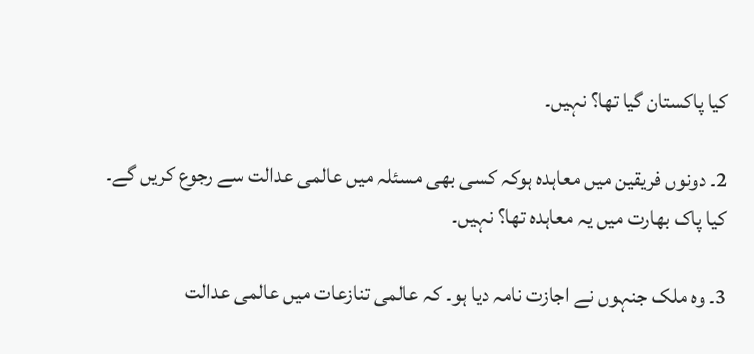کیا پاکستان گیا تھا؟ نہیں۔

2۔ دونوں فریقین میں معاہدہ ہوکہ کسی بھی مسئلہ میں عالمی عدالت سے رجوع کریں گے۔
کیا پاک بھارت میں یہ معاہدہ تھا؟ نہیں۔

3۔ وہ ملک جنہوں نے اجازت نامہ دیا ہو۔ کہ عالمی تنازعات میں عالمی عدالت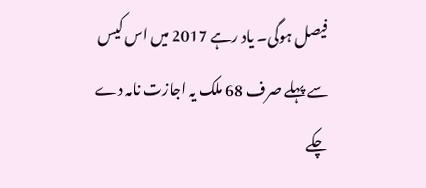فیصل ہوگی۔ یاد رہے 2017 میں اس کیس سے پہلے صرف 68 ملک یہ اجازت نامہ دے چکے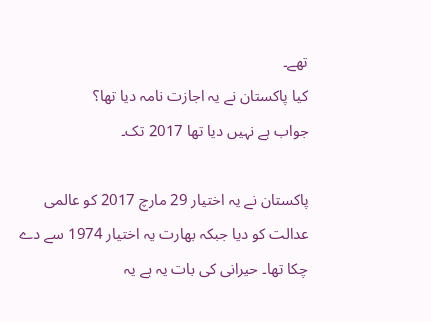تھے۔
کیا پاکستان نے یہ اجازت نامہ دیا تھا؟
جواب ہے نہیں دیا تھا 2017 تک۔

پاکستان نے یہ اختیار 29 مارچ 2017 کو عالمی عدالت کو دیا جبکہ بھارت یہ اختیار 1974 سے دے چکا تھا۔ حیرانی کی بات یہ ہے یہ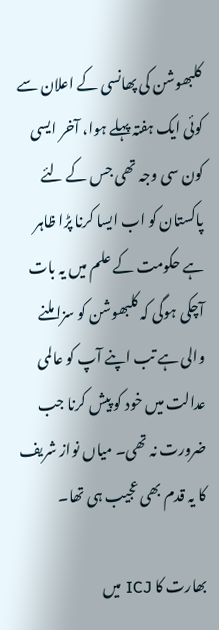کلبھوشن کی پھانسی کے اعلان سے کوئی ایک ہفتہ پہلے ہوا، آخر ایسی کون سی وجہ تھی جس کے لئے پاکستان کو اب ایسا کرنا پڑا ظاہر ہے حکومت کے علم میں یہ بات آچکی ہوگی کہ کلبھوشن کو سزا ملنے والی ہے تب اپنے آپ کو عالمی عدالت میں خود کو پیش کرنا جب ضرورت نہ تھی۔ میاں نواز شریف کا یہ قدم بھی عجیب ہی تھا۔

بھارت کا ICJ میں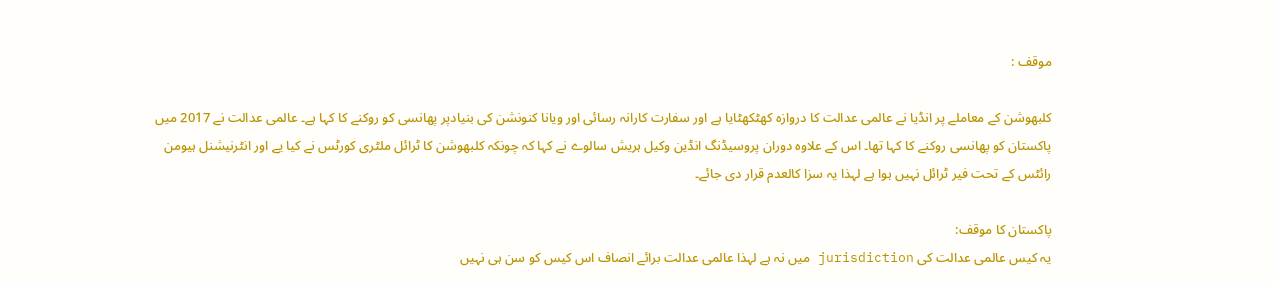موقف :

کلبھوشن کے معاملے پر انڈیا نے عالمی عدالت کا دروازہ کھٹکھٹایا ہے اور سفارت کارانہ رسائی اور ویانا کنونشن کی بنیادپر پھانسی کو روکنے کا کہا ہے۔ عالمی عدالت نے 2017 میں پاکستان کو پھانسی روکنے کا کہا تھا۔ اس کے علاوہ دوران پروسیڈنگ انڈین وکیل ہریش سالوے نے کہا کہ چونکہ کلبھوشن کا ٹرائل ملٹری کورٹس نے کیا یے اور انٹرنیشنل ہیومن رائٹس کے تحت فیر ٹرائل نہیں ہوا ہے لہذا یہ سزا کالعدم قرار دی جائے۔

پاکستان کا موقف:
یہ کیس عالمی عدالت کی jurisdiction میں نہ ہے لہذا عالمی عدالت برائے انصاف اس کیس کو سن ہی نہیں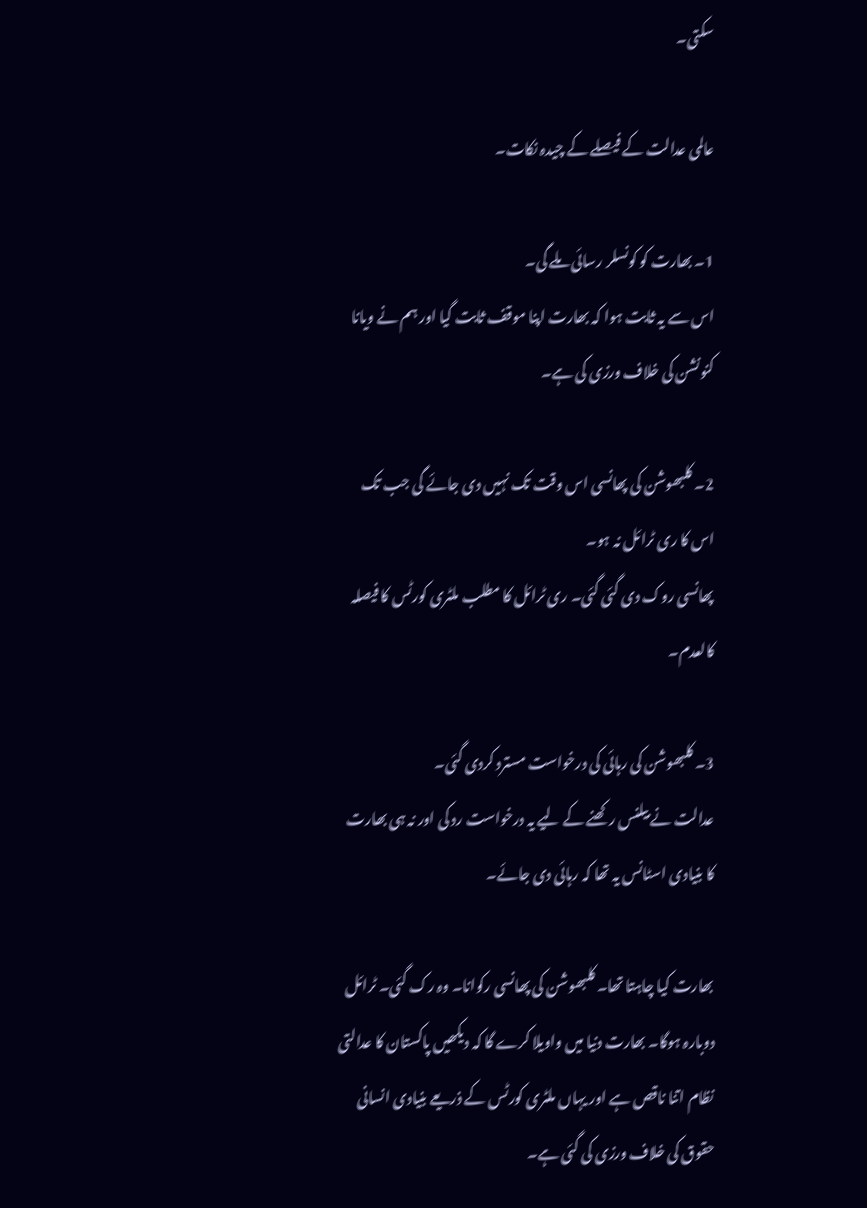سکتی۔

عالمی عدالت کے فیصلے کے چیدہ نکات۔

1۔ بھارت کو کونسلر رسائی ملے گی۔
اس سے یہ ثابت ہوا کہ بھارت اپنا موقف ثابت گیا اور ہم نے ویانا کنونشن کی خلاف ورزی کی ہے۔

2۔ کلبھوشن کی پھانسی اس وقت تک نہیں دی جائے گی جب تک اس کا ری ٹرائل نہ ہو۔
پھانسی روک دی گئی گئی۔ ری ٹرائل کا مطلب ملٹری کورٹس کا فیصلہ کالعدم۔

3۔ کلبھوشن کی رہائی کی درخواست مسترد کردی گئی۔
عدالت نے بیلنس رکھنے کے لیے یہ درخواست رد کی اور نہ ہی بھارت کا بنیادی اسٹانس یہ تھا کہ رہائی دی جائے۔

بھارت کیا چاہتا تھا۔ کلبھوشن کی پھانسی رکوانا۔ وہ رک گئی۔ ٹرائل دوبارہ ہوگا۔ بھارت دنیا میں واویلا کرے گا کہ دیکھیں پاکستان کا عدالتی نظام اتنا ناقص ہے اور یہاں ملٹری کورٹس کے ذریعے بنیادی انسانی حقوق کی خلاف ورزی کی گئی ہے۔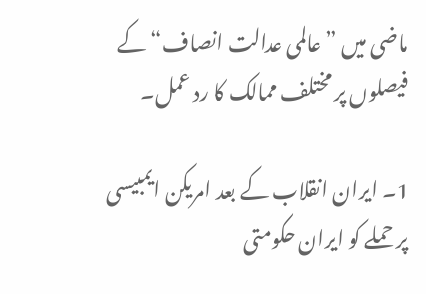ماضی میں ”عالمی عدالت انصاف“ کے فیصلوں پر مختلف ممالک کا رد عمل۔

1۔ ایران انقلاب کے بعد امریکن ایمبیسی پر حملے کو ایران حکومتی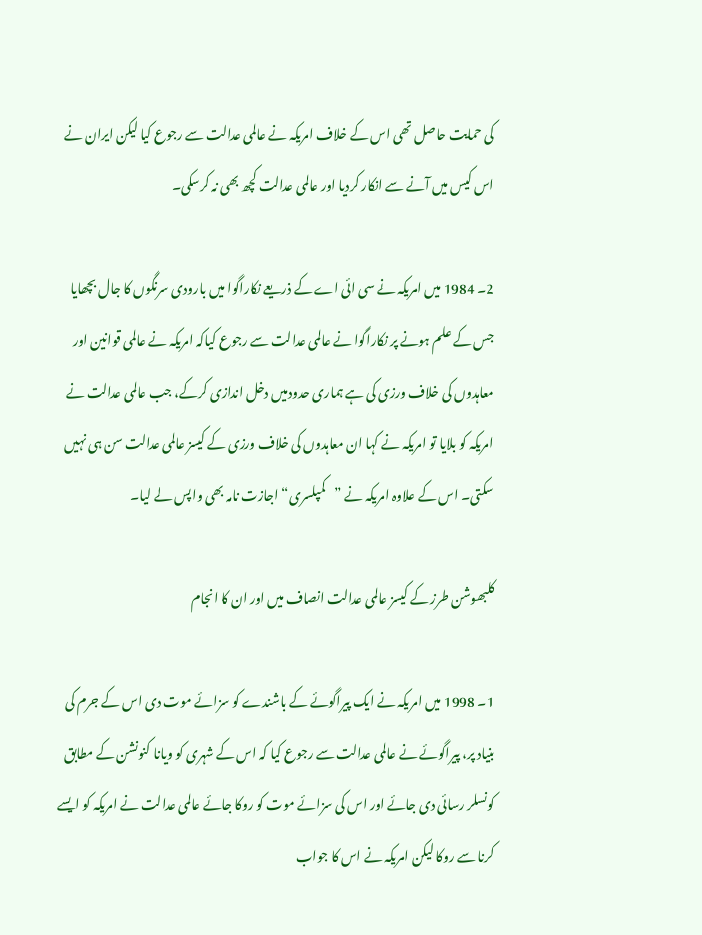کی حمایت حاصل تھی اس کے خلاف امریکہ نے عالمی عدالت سے رجوع کیا لیکن ایران نے اس کیس میں آنے سے انکار کردیا اور عالمی عدالت کچھ بھی نہ کرسکی۔

2۔ 1984 میں امریکہ نے سی ائی اے کے ذریعے نکاراگوا میں بارودی سرنگوں کا جال بچھایا جس کے علم ہونے پر نکاراگوا نے عالمی عدالت سے رجوع کیاکہ امریکہ نے عالمی قوانین اور معاہدوں کی خلاف ورزی کی ہے ہماری حدودمیں دخل اندازی کرکے، جب عالمی عدالت نے امریکہ کو بلایا تو امریکہ نے کہا ان معاہدوں کی خلاف ورزی کے کیسز عالمی عدالت سن ہی نہیں سکتی۔ اس کے علاوہ امریکہ نے ”کمپلسری“ اجازت نامہ بھی واپس لے لیا۔

کلبھوشن طرز کے کیسز عالمی عدالت انصاف میں اور ان کا انجام

1۔ 1998 میں امریکہ نے ایک پیراگوئے کے باشندے کو سزائے موت دی اس کے جرم کی بنیاد پر، پیراگوئے نے عالمی عدالت سے رجوع کیا کہ اس کے شہری کو ویانا کنونشن کے مطابق کونسلر رسائی دی جائے اور اس کی سزائے موت کو روکا جائے عالمی عدالت نے امریکہ کو ایسے کرنا سے روکا لیکن امریکہ نے اس کا جواب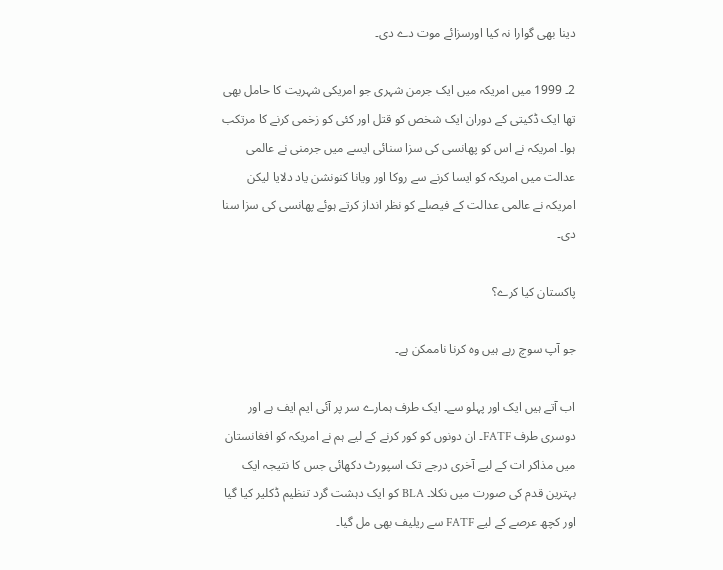دینا بھی گوارا نہ کیا اورسزائے موت دے دی۔

2۔ 1999 میں امریکہ میں ایک جرمن شہری جو امریکی شہریت کا حامل بھی تھا ایک ڈکیتی کے دوران ایک شخص کو قتل اور کئی کو زخمی کرنے کا مرتکب ہوا۔ امریکہ نے اس کو پھانسی کی سزا سنائی ایسے میں جرمنی نے عالمی عدالت میں امریکہ کو ایسا کرنے سے روکا اور ویانا کنونشن یاد دلایا لیکن امریکہ نے عالمی عدالت کے فیصلے کو نظر انداز کرتے ہوئے پھانسی کی سزا سنا دی۔

پاکستان کیا کرے؟

جو آپ سوچ رہے ہیں وہ کرنا ناممکن ہے۔

اب آتے ہیں ایک اور پہلو سے۔ ایک طرف ہمارے سر پر آئی ایم ایف ہے اور دوسری طرف FATF۔ ان دونوں کو کور کرنے کے لیے ہم نے امریکہ کو افغانستان میں مذاکر ات کے لیے آخری درجے تک اسپورٹ دکھائی جس کا نتیجہ ایک بہترین قدم کی صورت میں نکلا۔ BLA کو ایک دہشت گرد تنظیم ڈکلیر کیا گیا اور کچھ عرصے کے لیے FATF سے ریلیف بھی مل گیا۔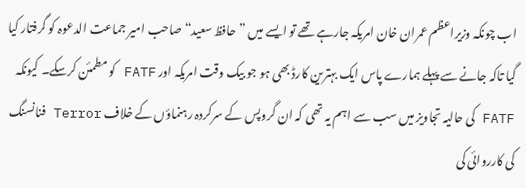اب چونکہ وزیراعظم عمران خان امریکہ جارہے تھے تو ایسے میں ”حافظ سعید“ صاحب امیر جماعت الدعوہ کو گرفتار کیا گیا تاکہ جانے سے پہلے ہمارے پاس ایک بہترین کارڈ بھی ہو جو بیک وقت امریکہ اور FATF کو مطمئن کرسکے۔ کیونکہ FATF کی حالیہ تجاویز میں سب سے اہم یہ تھی کہ ان گروپس کے سرکردہ رہنماؤں کے خلاف Terror فنانسنگ کی کارروائی کی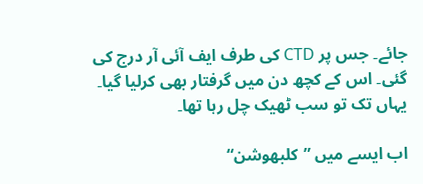جائے۔ جس پر CTD کی طرف ایف آئی آر درج کی گئی۔ اس کے کچھ دن میں گرفتار بھی کرلیا گیا۔ یہاں تک تو سب ٹھیک چل رہا تھا۔

اب ایسے میں ”کلبھوشن“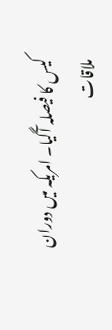کیس کا فیصلہ آگیا۔ امریکہ میں دوران ملاقات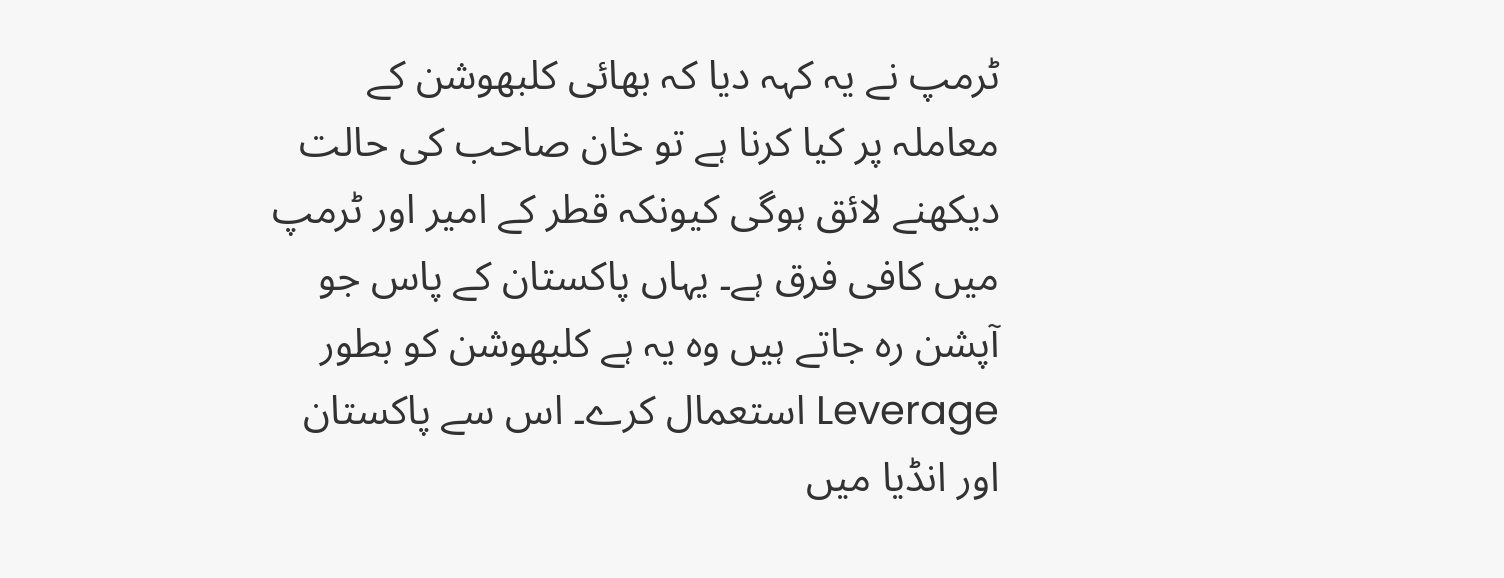ٹرمپ نے یہ کہہ دیا کہ بھائی کلبھوشن کے معاملہ پر کیا کرنا ہے تو خان صاحب کی حالت دیکھنے لائق ہوگی کیونکہ قطر کے امیر اور ٹرمپ میں کافی فرق ہے۔ یہاں پاکستان کے پاس جو آپشن رہ جاتے ہیں وہ یہ ہے کلبھوشن کو بطور Leverage استعمال کرے۔ اس سے پاکستان اور انڈیا میں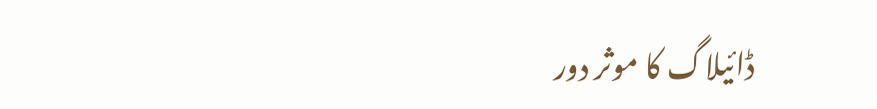ڈائیلاگ کا موثر دور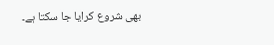بھی شروع کرایا جا سکتا ہے۔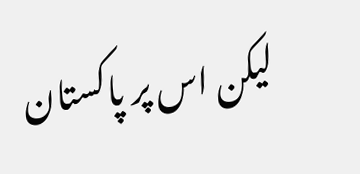لیکن اس پر پاکستان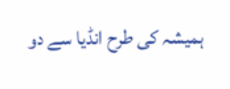ہمیشہ کی طرح انڈیا سے دو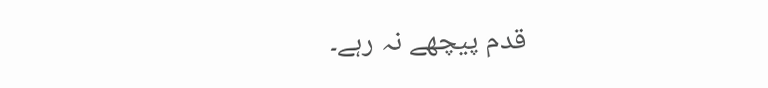قدم پیچھے نہ رہے۔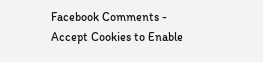Facebook Comments - Accept Cookies to Enable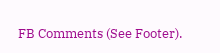FB Comments (See Footer).